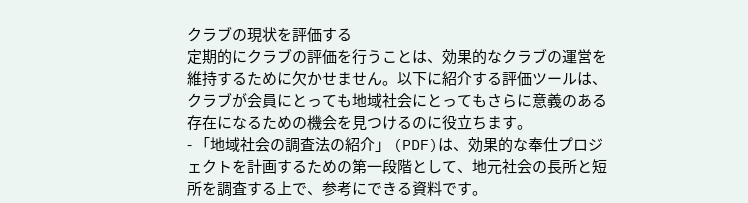クラブの現状を評価する
定期的にクラブの評価を行うことは、効果的なクラブの運営を維持するために欠かせません。以下に紹介する評価ツールは、クラブが会員にとっても地域社会にとってもさらに意義のある存在になるための機会を見つけるのに役立ちます。
- 「地域社会の調査法の紹介」 (PDF)は、効果的な奉仕プロジェクトを計画するための第一段階として、地元社会の長所と短所を調査する上で、参考にできる資料です。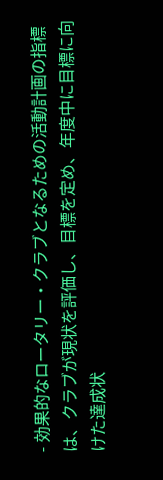- 効果的なロータリー・クラブとなるための活動計画の指標 は、クラブが現状を評価し、目標を定め、年度中に目標に向けた達成状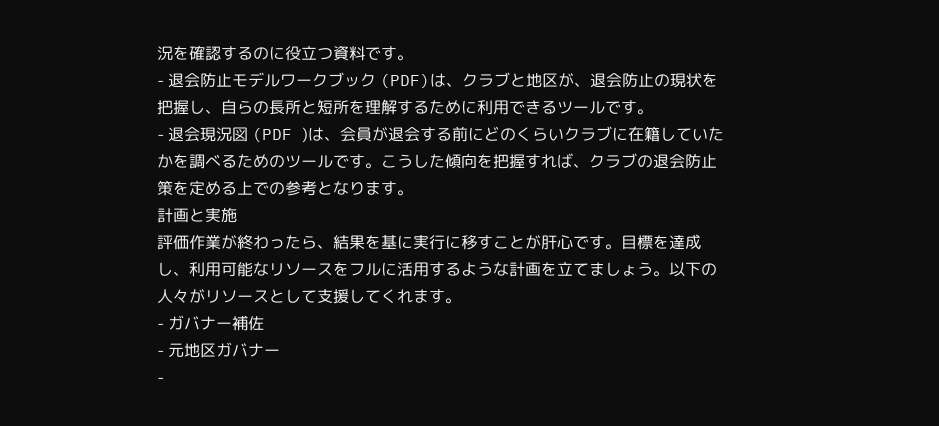況を確認するのに役立つ資料です。
- 退会防止モデルワークブック (PDF)は、クラブと地区が、退会防止の現状を把握し、自らの長所と短所を理解するために利用できるツールです。
- 退会現況図 (PDF )は、会員が退会する前にどのくらいクラブに在籍していたかを調べるためのツールです。こうした傾向を把握すれば、クラブの退会防止策を定める上での参考となります。
計画と実施
評価作業が終わったら、結果を基に実行に移すことが肝心です。目標を達成し、利用可能なリソースをフルに活用するような計画を立てましょう。以下の人々がリソースとして支援してくれます。
- ガバナー補佐
- 元地区ガバナー
-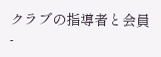クラブの指導者と会員
-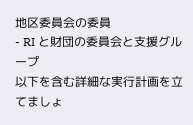地区委員会の委員
- RI と財団の委員会と支援グループ
以下を含む詳細な実行計画を立てましょ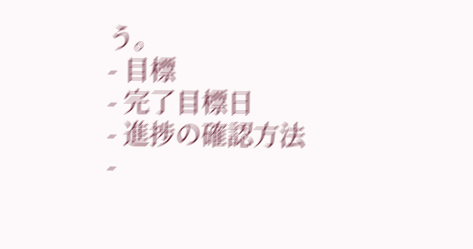う。
- 目標
- 完了目標日
- 進捗の確認方法
-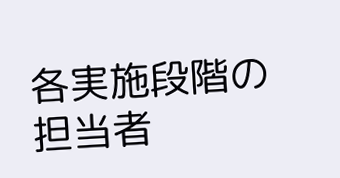各実施段階の担当者